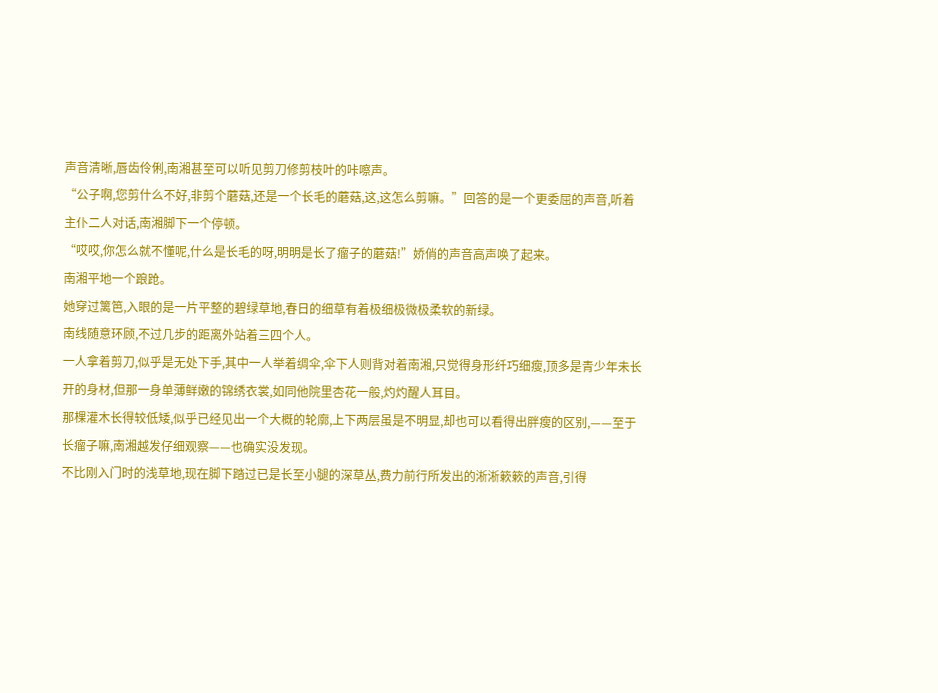声音清晰,唇齿伶俐,南湘甚至可以听见剪刀修剪枝叶的咔嚓声。
“公子啊,您剪什么不好,非剪个蘑菇,还是一个长毛的蘑菇,这,这怎么剪嘛。”回答的是一个更委屈的声音,听着主仆二人对话,南湘脚下一个停顿。
“哎哎,你怎么就不懂呢,什么是长毛的呀,明明是长了瘤子的蘑菇!”娇俏的声音高声唤了起来。
南湘平地一个踉跄。
她穿过篱笆,入眼的是一片平整的碧绿草地,春日的细草有着极细极微极柔软的新绿。
南线随意环顾,不过几步的距离外站着三四个人。
一人拿着剪刀,似乎是无处下手,其中一人举着绸伞,伞下人则背对着南湘,只觉得身形纤巧细瘦,顶多是青少年未长开的身材,但那一身单薄鲜嫩的锦绣衣裳,如同他院里杏花一般,灼灼醒人耳目。
那棵灌木长得较低矮,似乎已经见出一个大概的轮廓,上下两层虽是不明显,却也可以看得出胖瘦的区别,——至于长瘤子嘛,南湘越发仔细观察——也确实没发现。
不比刚入门时的浅草地,现在脚下踏过已是长至小腿的深草丛,费力前行所发出的淅淅簌簌的声音,引得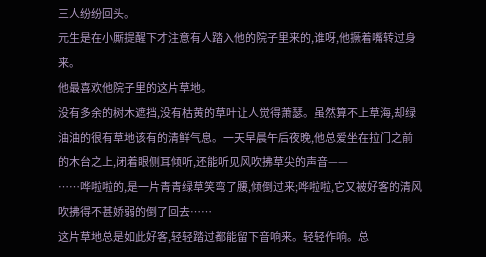三人纷纷回头。
元生是在小厮提醒下才注意有人踏入他的院子里来的,谁呀,他撅着嘴转过身来。
他最喜欢他院子里的这片草地。
没有多余的树木遮挡,没有枯黄的草叶让人觉得萧瑟。虽然算不上草海,却绿油油的很有草地该有的清鲜气息。一天早晨午后夜晚,他总爱坐在拉门之前的木台之上,闭着眼侧耳倾听,还能听见风吹拂草尖的声音——
……哗啦啦的,是一片青青绿草笑弯了腰,倾倒过来;哗啦啦,它又被好客的清风吹拂得不甚娇弱的倒了回去……
这片草地总是如此好客,轻轻踏过都能留下音响来。轻轻作响。总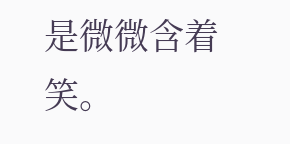是微微含着笑。